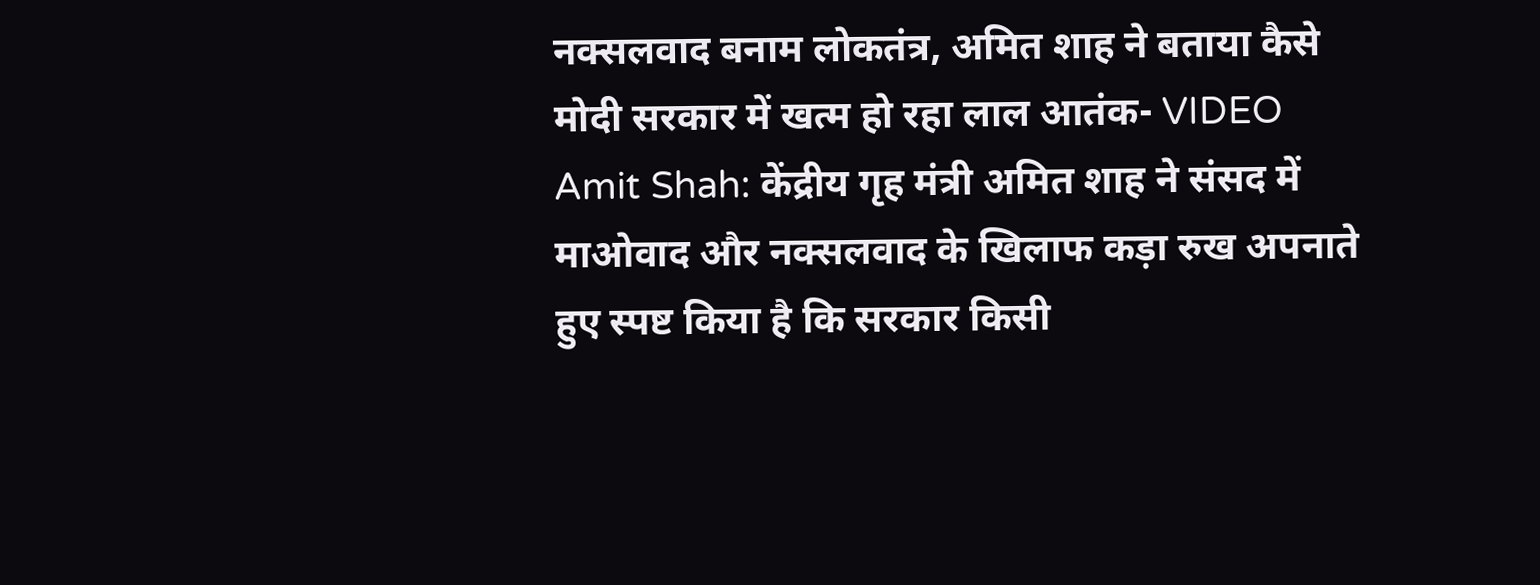नक्सलवाद बनाम लोकतंत्र, अमित शाह ने बताया कैसे मोदी सरकार में खत्म हो रहा लाल आतंक- VIDEO
Amit Shah: केंद्रीय गृह मंत्री अमित शाह ने संसद में माओवाद और नक्सलवाद के खिलाफ कड़ा रुख अपनाते हुए स्पष्ट किया है कि सरकार किसी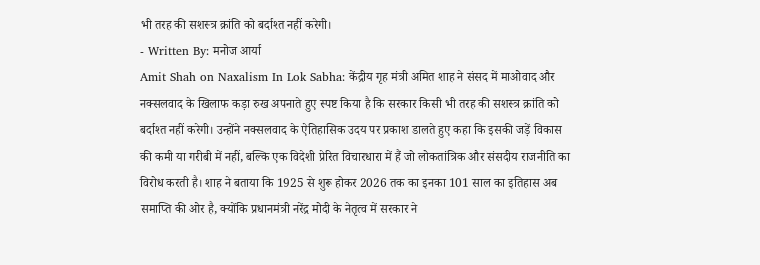भी तरह की सशस्त्र क्रांति को बर्दाश्त नहीं करेगी।
- Written By: मनोज आर्या
Amit Shah on Naxalism In Lok Sabha: केंद्रीय गृह मंत्री अमित शाह ने संसद में माओवाद और नक्सलवाद के खिलाफ कड़ा रुख अपनाते हुए स्पष्ट किया है कि सरकार किसी भी तरह की सशस्त्र क्रांति को बर्दाश्त नहीं करेगी। उन्होंने नक्सलवाद के ऐतिहासिक उदय पर प्रकाश डालते हुए कहा कि इसकी जड़ें विकास की कमी या गरीबी में नहीं, बल्कि एक विदेशी प्रेरित विचारधारा में हैं जो लोकतांत्रिक और संसदीय राजनीति का विरोध करती है। शाह ने बताया कि 1925 से शुरू होकर 2026 तक का इनका 101 साल का इतिहास अब समाप्ति की ओर है, क्योंकि प्रधानमंत्री नरेंद्र मोदी के नेतृत्व में सरकार ने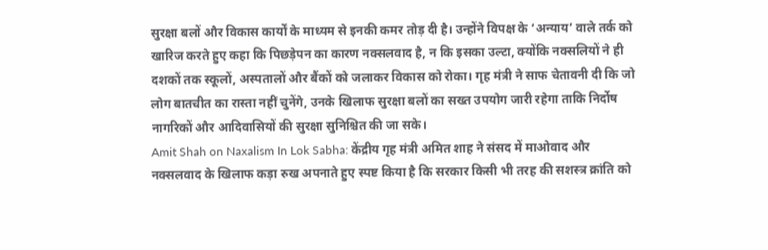सुरक्षा बलों और विकास कार्यों के माध्यम से इनकी कमर तोड़ दी है। उन्होंने विपक्ष के ‘अन्याय’ वाले तर्क को खारिज करते हुए कहा कि पिछड़ेपन का कारण नक्सलवाद है, न कि इसका उल्टा, क्योंकि नक्सलियों ने ही दशकों तक स्कूलों, अस्पतालों और बैंकों को जलाकर विकास को रोका। गृह मंत्री ने साफ चेतावनी दी कि जो लोग बातचीत का रास्ता नहीं चुनेंगे, उनके खिलाफ सुरक्षा बलों का सख्त उपयोग जारी रहेगा ताकि निर्दोष नागरिकों और आदिवासियों की सुरक्षा सुनिश्चित की जा सके।
Amit Shah on Naxalism In Lok Sabha: केंद्रीय गृह मंत्री अमित शाह ने संसद में माओवाद और नक्सलवाद के खिलाफ कड़ा रुख अपनाते हुए स्पष्ट किया है कि सरकार किसी भी तरह की सशस्त्र क्रांति को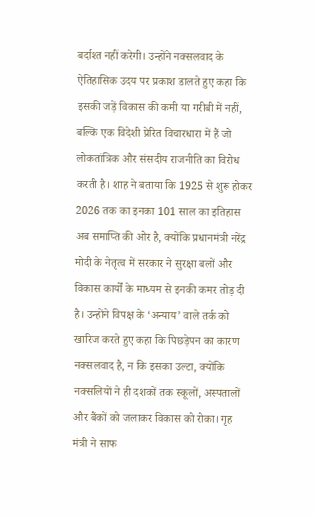बर्दाश्त नहीं करेगी। उन्होंने नक्सलवाद के ऐतिहासिक उदय पर प्रकाश डालते हुए कहा कि इसकी जड़ें विकास की कमी या गरीबी में नहीं, बल्कि एक विदेशी प्रेरित विचारधारा में हैं जो लोकतांत्रिक और संसदीय राजनीति का विरोध करती है। शाह ने बताया कि 1925 से शुरू होकर 2026 तक का इनका 101 साल का इतिहास अब समाप्ति की ओर है, क्योंकि प्रधानमंत्री नरेंद्र मोदी के नेतृत्व में सरकार ने सुरक्षा बलों और विकास कार्यों के माध्यम से इनकी कमर तोड़ दी है। उन्होंने विपक्ष के ‘अन्याय’ वाले तर्क को खारिज करते हुए कहा कि पिछड़ेपन का कारण नक्सलवाद है, न कि इसका उल्टा, क्योंकि नक्सलियों ने ही दशकों तक स्कूलों, अस्पतालों और बैंकों को जलाकर विकास को रोका। गृह मंत्री ने साफ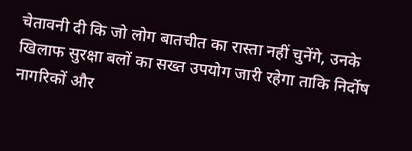चेतावनी दी कि जो लोग बातचीत का रास्ता नहीं चुनेंगे, उनके खिलाफ सुरक्षा बलों का सख्त उपयोग जारी रहेगा ताकि निर्दोष नागरिकों और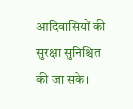आदिवासियों की सुरक्षा सुनिश्चित की जा सके।